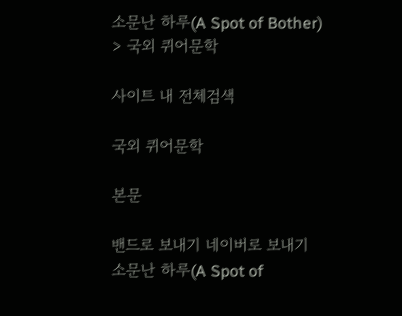소문난 하루(A Spot of Bother) > 국외 퀴어문학

사이트 내 전체검색

국외 퀴어문학

본문

밴드로 보내기 네이버로 보내기
소문난 하루(A Spot of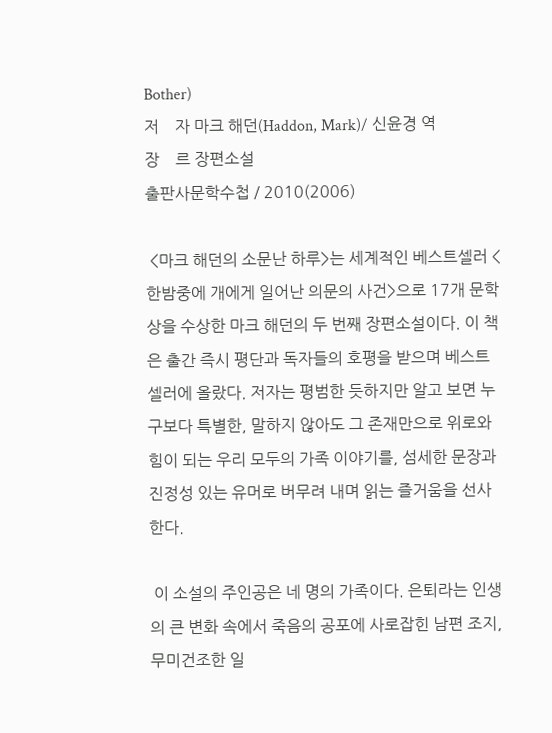Bother)
저    자 마크 해던(Haddon, Mark)/ 신윤경 역
장    르 장편소설
출판사문학수첩 / 2010(2006)

 <마크 해던의 소문난 하루>는 세계적인 베스트셀러 <한밤중에 개에게 일어난 의문의 사건>으로 17개 문학상을 수상한 마크 해던의 두 번째 장편소설이다. 이 책은 출간 즉시 평단과 독자들의 호평을 받으며 베스트셀러에 올랐다. 저자는 평범한 듯하지만 알고 보면 누구보다 특별한, 말하지 않아도 그 존재만으로 위로와 힘이 되는 우리 모두의 가족 이야기를, 섬세한 문장과 진정성 있는 유머로 버무려 내며 읽는 즐거움을 선사한다.

 이 소설의 주인공은 네 명의 가족이다. 은퇴라는 인생의 큰 변화 속에서 죽음의 공포에 사로잡힌 남편 조지, 무미건조한 일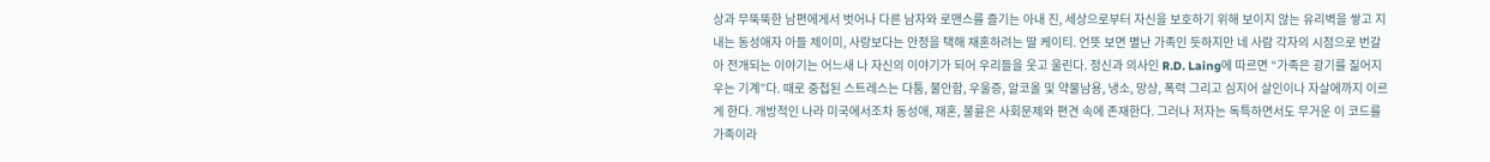상과 무뚝뚝한 남편에게서 벗어나 다른 남자와 로맨스를 즐기는 아내 진, 세상으로부터 자신을 보호하기 위해 보이지 않는 유리벽을 쌓고 지내는 동성애자 아들 제이미, 사랑보다는 안정을 택해 재혼하려는 딸 케이티. 언뜻 보면 별난 가족인 듯하지만 네 사람 각자의 시점으로 번갈아 전개되는 이야기는 어느새 나 자신의 이야기가 되어 우리들을 웃고 울린다. 정신과 의사인 R.D. Laing에 따르면 “가족은 광기를 짊어지우는 기계”다. 때로 중첩된 스트레스는 다툼, 불안함, 우울증, 알코올 및 약물남용, 냉소, 망상, 폭력 그리고 심지어 살인이나 자살에까지 이르게 한다. 개방적인 나라 미국에서조차 동성애, 재혼, 불륜은 사회문제와 편견 속에 존재한다. 그러나 저자는 독특하면서도 무거운 이 코드를 가족이라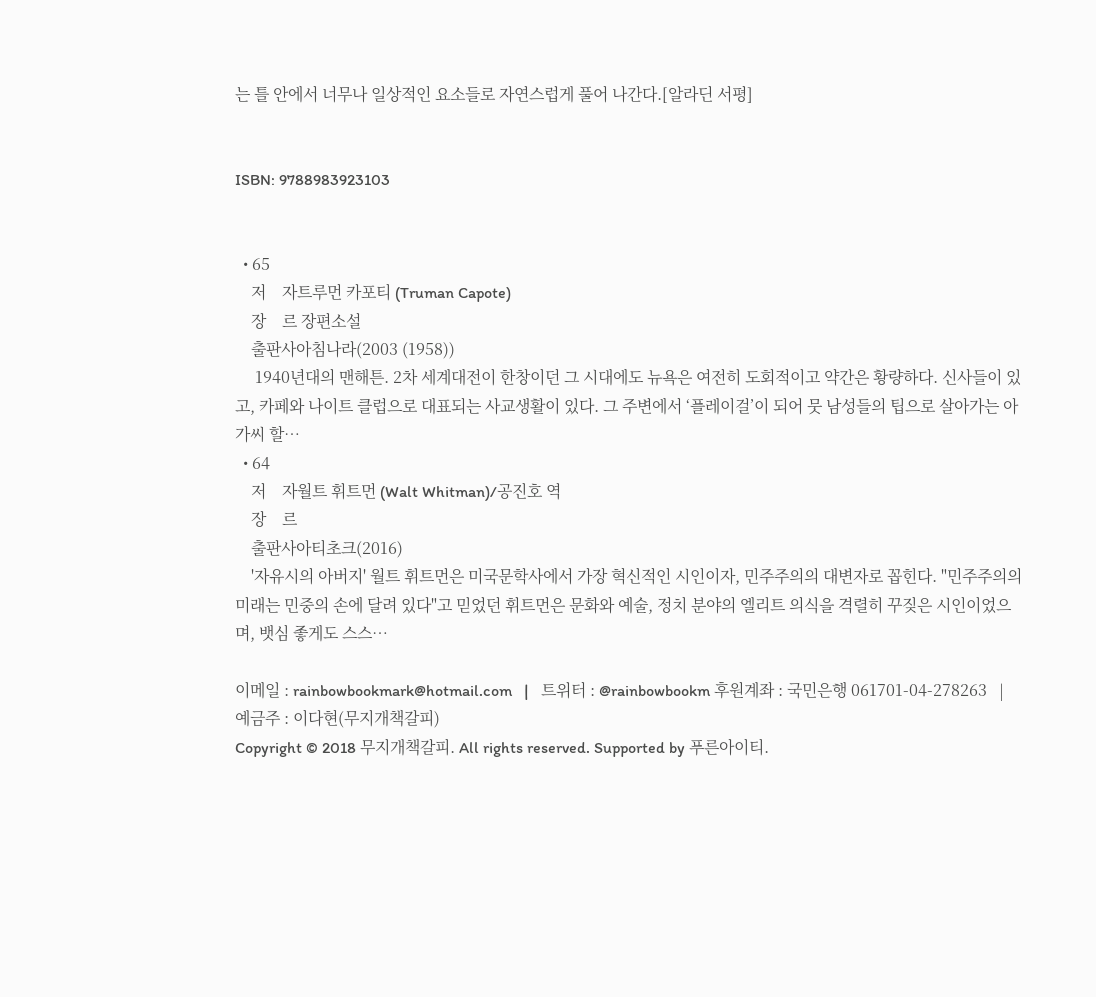는 틀 안에서 너무나 일상적인 요소들로 자연스럽게 풀어 나간다.[알라딘 서평]


ISBN: 9788983923103


  • 65
    저    자트루먼 카포티 (Truman Capote)
    장    르 장편소설
    출판사아침나라(2003 (1958))
     1940년대의 맨해튼. 2차 세계대전이 한창이던 그 시대에도 뉴욕은 여전히 도회적이고 약간은 황량하다. 신사들이 있고, 카페와 나이트 클럽으로 대표되는 사교생활이 있다. 그 주변에서 ‘플레이걸’이 되어 뭇 남성들의 팁으로 살아가는 아가씨 할…
  • 64
    저    자월트 휘트먼 (Walt Whitman)/공진호 역
    장    르
    출판사아티초크(2016)
    '자유시의 아버지' 월트 휘트먼은 미국문학사에서 가장 혁신적인 시인이자, 민주주의의 대변자로 꼽힌다. "민주주의의 미래는 민중의 손에 달려 있다"고 믿었던 휘트먼은 문화와 예술, 정치 분야의 엘리트 의식을 격렬히 꾸짖은 시인이었으며, 뱃심 좋게도 스스…

이메일 : rainbowbookmark@hotmail.com   |   트위터 : @rainbowbookm 후원계좌 : 국민은행 061701-04-278263   |   예금주 : 이다현(무지개책갈피)
Copyright © 2018 무지개책갈피. All rights reserved. Supported by 푸른아이티.